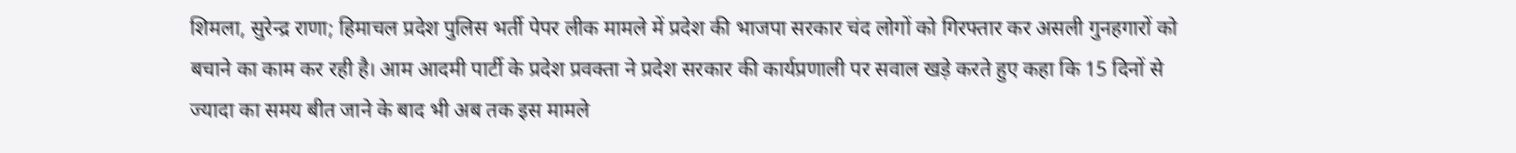शिमला, सुरेन्द्र राणा; हिमाचल प्रदेश पुलिस भर्ती पेपर लीक मामले में प्रदेश की भाजपा सरकार चंद लोगों को गिरफ्तार कर असली गुनहगारों को बचाने का काम कर रही है। आम आदमी पार्टी के प्रदेश प्रवक्ता ने प्रदेश सरकार की कार्यप्रणाली पर सवाल खड़े करते हुए कहा कि 15 दिनों से ज्यादा का समय बीत जाने के बाद भी अब तक इस मामले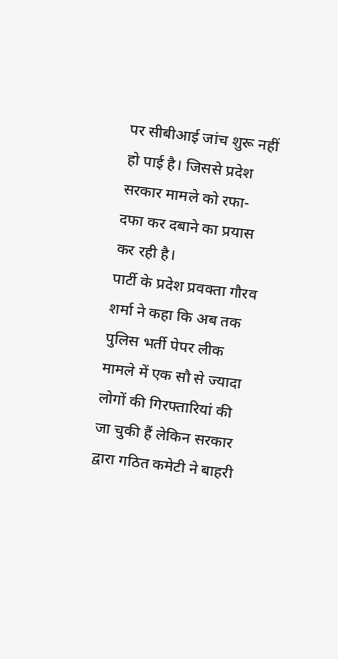पर सीबीआई जांच शुरू नहीं हो पाई है। जिससे प्रदेश सरकार मामले को रफा-दफा कर दबाने का प्रयास कर रही है।
पार्टी के प्रदेश प्रवक्ता गौरव शर्मा ने कहा कि अब तक पुलिस भर्ती पेपर लीक मामले में एक सौ से ज्यादा लोगों की गिरफ्तारियां की जा चुकी हैं लेकिन सरकार द्वारा गठित कमेटी ने बाहरी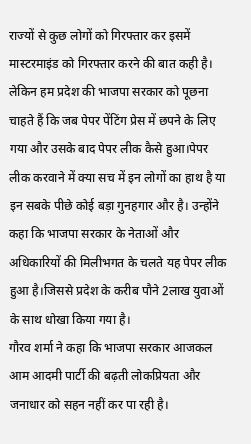राज्यों से कुछ लोगों को गिरफ्तार कर इसमें मास्टरमाइंड को गिरफ्तार करने की बात कही है। लेकिन हम प्रदेश की भाजपा सरकार को पूछना चाहते हैं कि जब पेपर पेंटिंग प्रेस में छपने के लिए गया और उसके बाद पेपर लीक कैसे हुआ।पेपर लीक करवाने में क्या सच में इन लोगों का हाथ है या इन सबके पीछे कोई बड़ा गुनहगार और है। उन्होंने कहा कि भाजपा सरकार के नेताओं और अधिकारियों की मिलीभगत के चलते यह पेपर लीक हुआ है।जिससे प्रदेश के करीब पौने 2लाख युवाओं के साथ धोखा किया गया है।
गौरव शर्मा ने कहा कि भाजपा सरकार आजकल आम आदमी पार्टी की बढ़ती लोकप्रियता और जनाधार को सहन नहीं कर पा रही है।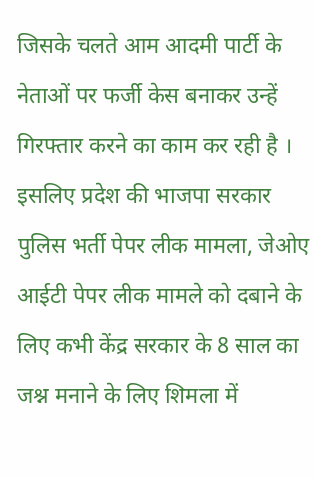जिसके चलते आम आदमी पार्टी के नेताओं पर फर्जी केस बनाकर उन्हें गिरफ्तार करने का काम कर रही है । इसलिए प्रदेश की भाजपा सरकार पुलिस भर्ती पेपर लीक मामला, जेओए आईटी पेपर लीक मामले को दबाने के लिए कभी केंद्र सरकार के 8 साल का जश्न मनाने के लिए शिमला में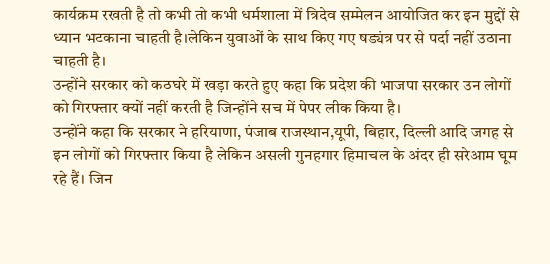कार्यक्रम रखती है तो कभी तो कभी धर्मशाला में त्रिदेव सम्मेलन आयोजित कर इन मुद्दों से ध्यान भटकाना चाहती है।लेकिन युवाओं के साथ किए गए षड्यंत्र पर से पर्दा नहीं उठाना चाहती है।
उन्होंने सरकार को कठघरे में खड़ा करते हुए कहा कि प्रदेश की भाजपा सरकार उन लोगों को गिरफ्तार क्यों नहीं करती है जिन्होंने सच में पेपर लीक किया है।
उन्होंने कहा कि सरकार ने हरियाणा, पंजाब राजस्थान,यूपी, बिहार, दिल्ली आदि जगह से इन लोगों को गिरफ्तार किया है लेकिन असली गुनहगार हिमाचल के अंदर ही सरेआम घूम रहे हैं। जिन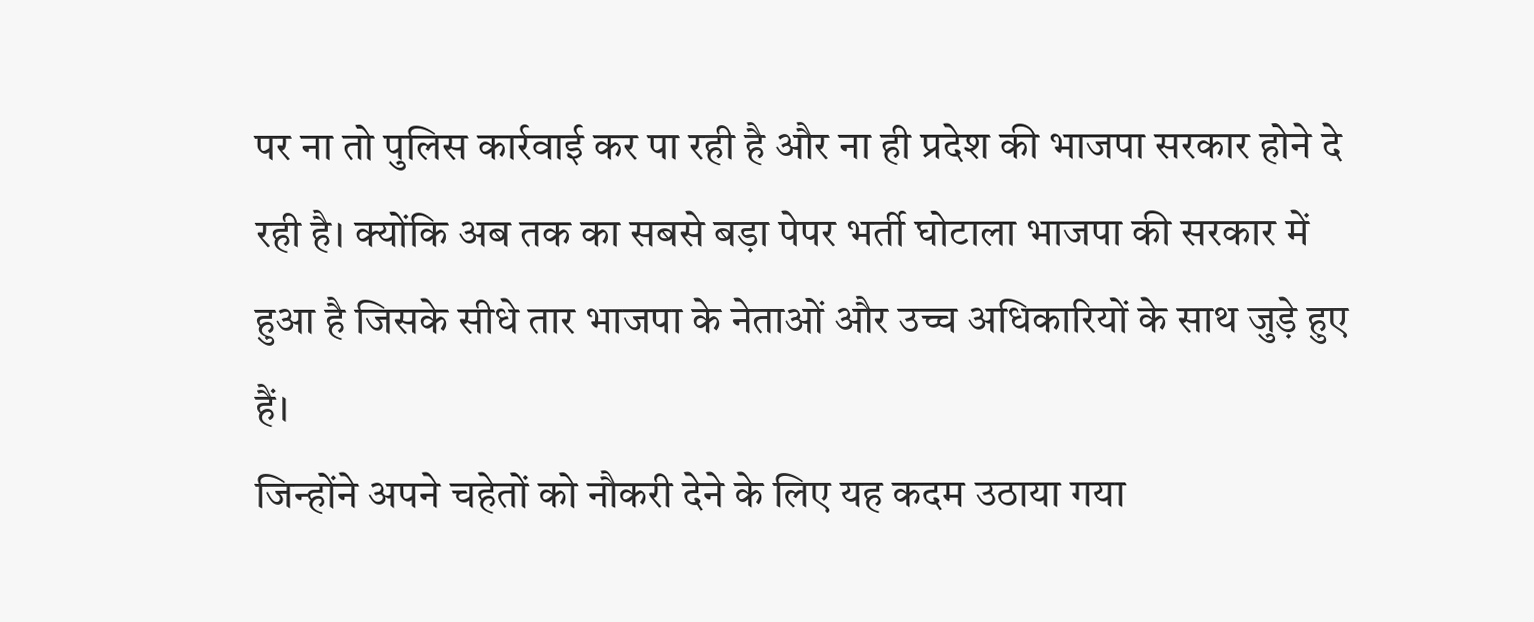पर ना तो पुलिस कार्रवाई कर पा रही है और ना ही प्रदेश की भाजपा सरकार होने दे रही है। क्योंकि अब तक का सबसे बड़ा पेपर भर्ती घोटाला भाजपा की सरकार में हुआ है जिसके सीधे तार भाजपा के नेताओं और उच्च अधिकारियों के साथ जुड़े हुए हैं।
जिन्होंने अपने चहेतों को नौकरी देने के लिए यह कदम उठाया गया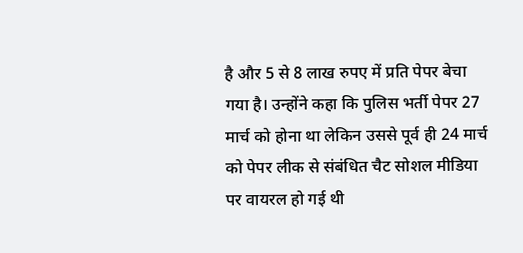है और 5 से 8 लाख रुपए में प्रति पेपर बेचा गया है। उन्होंने कहा कि पुलिस भर्ती पेपर 27 मार्च को होना था लेकिन उससे पूर्व ही 24 मार्च को पेपर लीक से संबंधित चैट सोशल मीडिया पर वायरल हो गई थी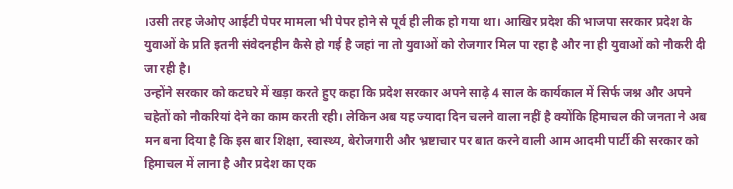।उसी तरह जेओए आईटी पेपर मामला भी पेपर होने से पूर्व ही लीक हो गया था। आखिर प्रदेश की भाजपा सरकार प्रदेश के युवाओं के प्रति इतनी संवेदनहीन कैसे हो गई है जहां ना तो युवाओं को रोजगार मिल पा रहा है और ना ही युवाओं को नौकरी दी जा रही है।
उन्होंने सरकार को कटघरे में खड़ा करते हुए कहा कि प्रदेश सरकार अपने साढ़े 4 साल के कार्यकाल में सिर्फ जश्न और अपने चहेतों को नौकरियां देने का काम करती रही। लेकिन अब यह ज्यादा दिन चलने वाला नहीं है क्योंकि हिमाचल की जनता ने अब मन बना दिया है कि इस बार शिक्षा, स्वास्थ्य, बेरोजगारी और भ्रष्टाचार पर बात करने वाली आम आदमी पार्टी की सरकार को हिमाचल में लाना है और प्रदेश का एक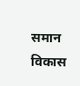समान विकास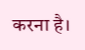करना है।